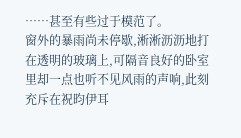……甚至有些过于模范了。
窗外的暴雨尚未停歇,淅淅沥沥地打在透明的玻璃上,可隔音良好的卧室里却一点也听不见风雨的声响,此刻充斥在祝昀伊耳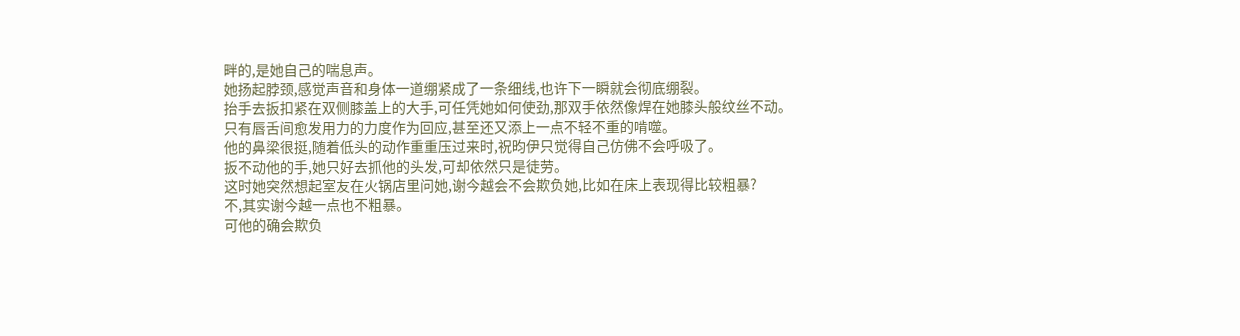畔的,是她自己的喘息声。
她扬起脖颈,感觉声音和身体一道绷紧成了一条细线,也许下一瞬就会彻底绷裂。
抬手去扳扣紧在双侧膝盖上的大手,可任凭她如何使劲,那双手依然像焊在她膝头般纹丝不动。
只有唇舌间愈发用力的力度作为回应,甚至还又添上一点不轻不重的啃噬。
他的鼻梁很挺,随着低头的动作重重压过来时,祝昀伊只觉得自己仿佛不会呼吸了。
扳不动他的手,她只好去抓他的头发,可却依然只是徒劳。
这时她突然想起室友在火锅店里问她,谢今越会不会欺负她,比如在床上表现得比较粗暴?
不,其实谢今越一点也不粗暴。
可他的确会欺负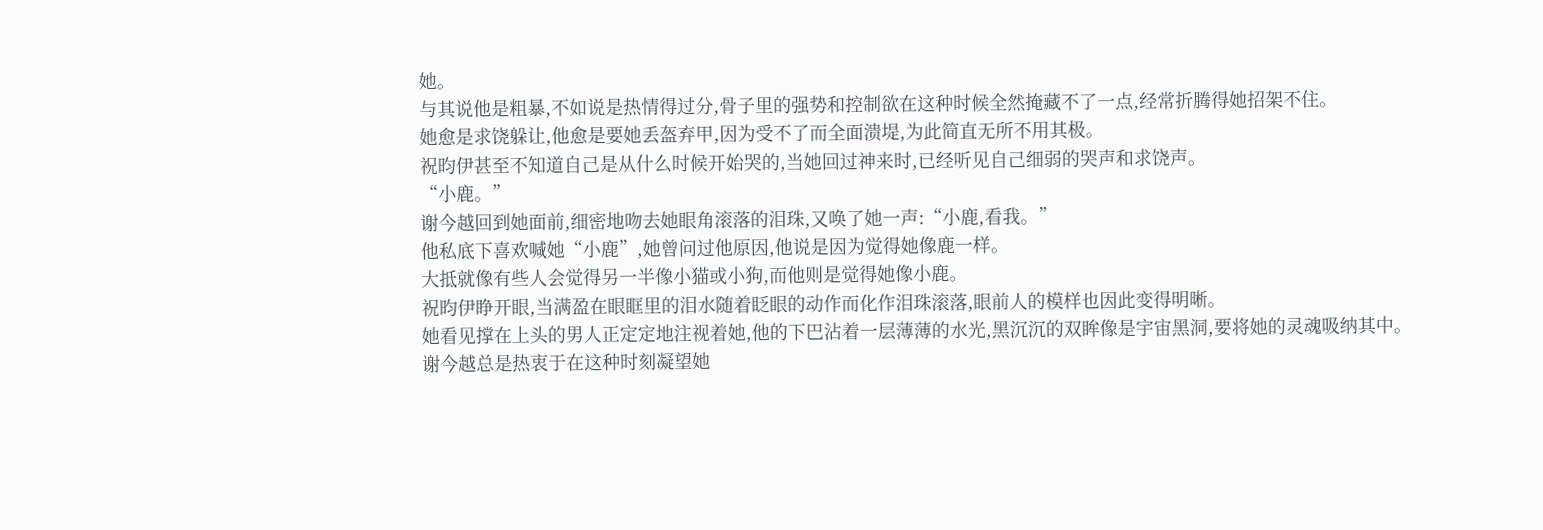她。
与其说他是粗暴,不如说是热情得过分,骨子里的强势和控制欲在这种时候全然掩藏不了一点,经常折腾得她招架不住。
她愈是求饶躲让,他愈是要她丢盔弃甲,因为受不了而全面溃堤,为此简直无所不用其极。
祝昀伊甚至不知道自己是从什么时候开始哭的,当她回过神来时,已经听见自己细弱的哭声和求饶声。
“小鹿。”
谢今越回到她面前,细密地吻去她眼角滚落的泪珠,又唤了她一声:“小鹿,看我。”
他私底下喜欢喊她“小鹿”,她曾问过他原因,他说是因为觉得她像鹿一样。
大抵就像有些人会觉得另一半像小猫或小狗,而他则是觉得她像小鹿。
祝昀伊睁开眼,当满盈在眼眶里的泪水随着眨眼的动作而化作泪珠滚落,眼前人的模样也因此变得明晰。
她看见撑在上头的男人正定定地注视着她,他的下巴沾着一层薄薄的水光,黑沉沉的双眸像是宇宙黑洞,要将她的灵魂吸纳其中。
谢今越总是热衷于在这种时刻凝望她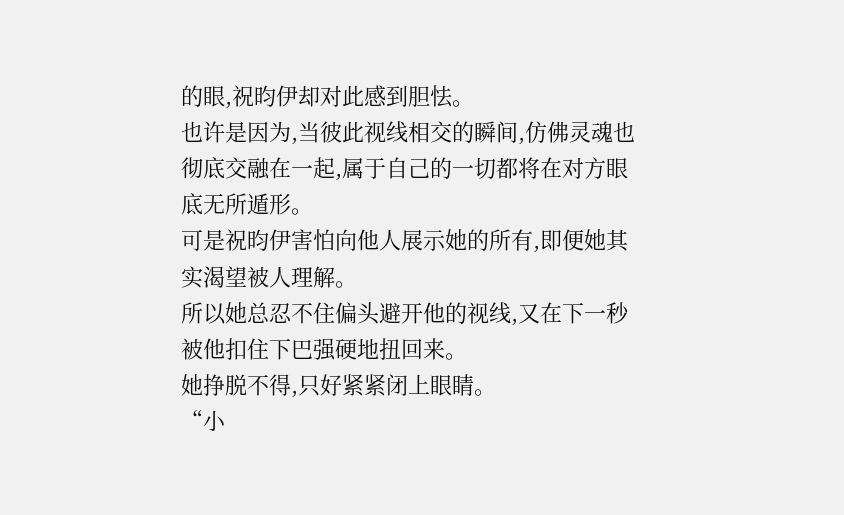的眼,祝昀伊却对此感到胆怯。
也许是因为,当彼此视线相交的瞬间,仿佛灵魂也彻底交融在一起,属于自己的一切都将在对方眼底无所遁形。
可是祝昀伊害怕向他人展示她的所有,即便她其实渴望被人理解。
所以她总忍不住偏头避开他的视线,又在下一秒被他扣住下巴强硬地扭回来。
她挣脱不得,只好紧紧闭上眼睛。
“小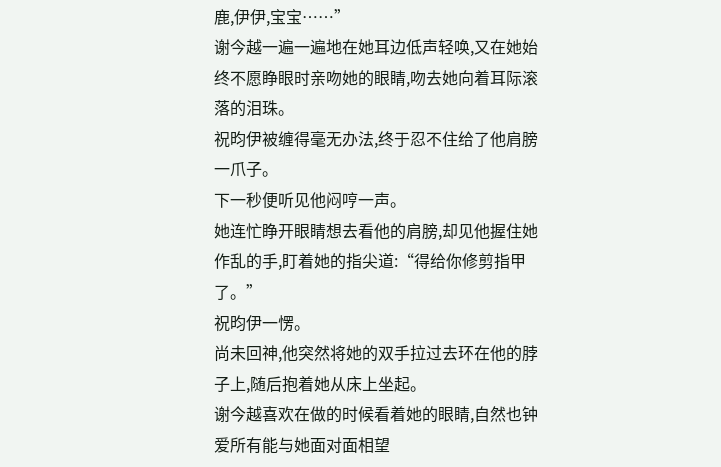鹿,伊伊,宝宝……”
谢今越一遍一遍地在她耳边低声轻唤,又在她始终不愿睁眼时亲吻她的眼睛,吻去她向着耳际滚落的泪珠。
祝昀伊被缠得毫无办法,终于忍不住给了他肩膀一爪子。
下一秒便听见他闷哼一声。
她连忙睁开眼睛想去看他的肩膀,却见他握住她作乱的手,盯着她的指尖道:“得给你修剪指甲了。”
祝昀伊一愣。
尚未回神,他突然将她的双手拉过去环在他的脖子上,随后抱着她从床上坐起。
谢今越喜欢在做的时候看着她的眼睛,自然也钟爱所有能与她面对面相望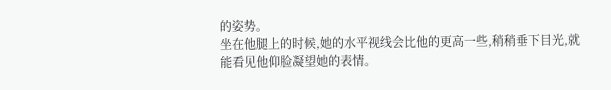的姿势。
坐在他腿上的时候,她的水平视线会比他的更高一些,稍稍垂下目光,就能看见他仰脸凝望她的表情。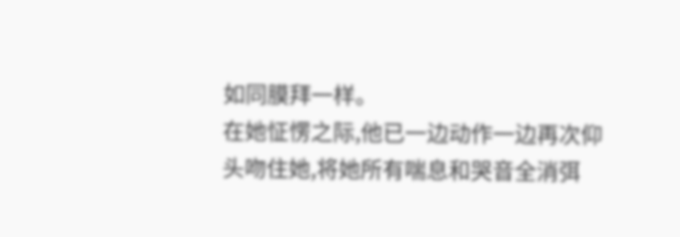如同膜拜一样。
在她怔愣之际,他已一边动作一边再次仰头吻住她,将她所有喘息和哭音全消弭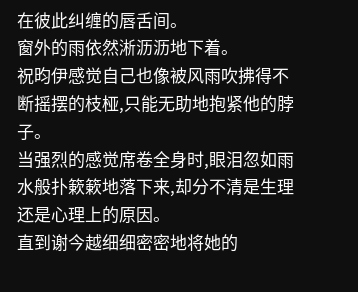在彼此纠缠的唇舌间。
窗外的雨依然淅沥沥地下着。
祝昀伊感觉自己也像被风雨吹拂得不断摇摆的枝桠,只能无助地抱紧他的脖子。
当强烈的感觉席卷全身时,眼泪忽如雨水般扑簌簌地落下来,却分不清是生理还是心理上的原因。
直到谢今越细细密密地将她的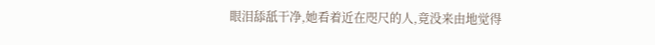眼泪舔舐干净,她看着近在咫尺的人,竟没来由地觉得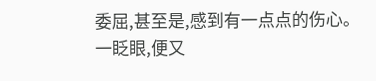委屈,甚至是,感到有一点点的伤心。
一眨眼,便又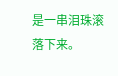是一串泪珠滚落下来。